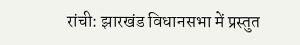रांची: झारखंड विधानसभा में प्रस्तुत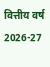वित्तीय वर्ष 2026-27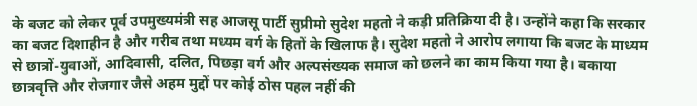के बजट को लेकर पूर्व उपमुख्यमंत्री सह आजसू पार्टी सुप्रीमो सुदेश महतो ने कड़ी प्रतिक्रिया दी है। उन्होंने कहा कि सरकार का बजट दिशाहीन है और गरीब तथा मध्यम वर्ग के हितों के खिलाफ है। सुदेश महतो ने आरोप लगाया कि बजट के माध्यम से छात्रों-युवाओं, आदिवासी, दलित, पिछड़ा वर्ग और अल्पसंख्यक समाज को छलने का काम किया गया है। बकाया छात्रवृत्ति और रोजगार जैसे अहम मुद्दों पर कोई ठोस पहल नहीं की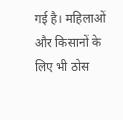गई है। महिलाओं और किसानों के लिए भी ठोस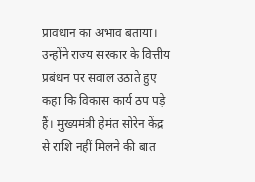प्रावधान का अभाव बताया।
उन्होंने राज्य सरकार के वित्तीय प्रबंधन पर सवाल उठाते हुए कहा कि विकास कार्य ठप पड़े हैं। मुख्यमंत्री हेमंत सोरेन केंद्र से राशि नहीं मिलने की बात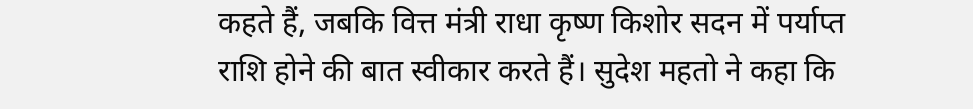कहते हैं, जबकि वित्त मंत्री राधा कृष्ण किशोर सदन में पर्याप्त राशि होने की बात स्वीकार करते हैं। सुदेश महतो ने कहा कि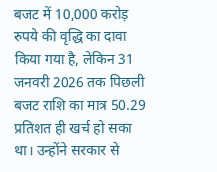बजट में 10,000 करोड़ रुपये की वृद्धि का दावा किया गया है, लेकिन 31 जनवरी 2026 तक पिछली बजट राशि का मात्र 50.29 प्रतिशत ही खर्च हो सका था। उन्होंने सरकार से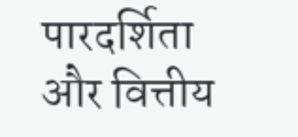पारदर्शिता और वित्तीय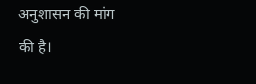अनुशासन की मांग की है।